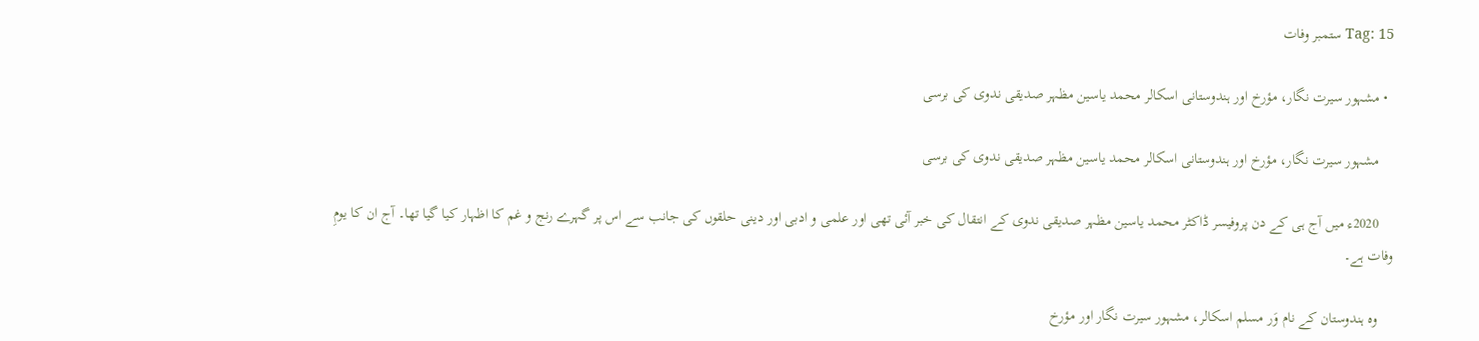Tag: 15 ستمبر وفات

  • مشہور سیرت نگار، مؤرخ اور ہندوستانی اسکالر محمد یاسین مظہر صدیقی ندوی کی برسی

    مشہور سیرت نگار، مؤرخ اور ہندوستانی اسکالر محمد یاسین مظہر صدیقی ندوی کی برسی

    2020ء میں آج ہی کے دن پروفیسر ڈاکٹر محمد یاسین مظہر صدیقی ندوی کے انتقال کی خبر آئی تھی اور علمی و ادبی اور دینی حلقوں کی جانب سے اس پر گہرے رنج و غم کا اظہار کیا گیا تھا۔ آج ان کا یومِ‌ وفات ہے۔

    وہ ہندوستان کے نام وَر مسلم اسکالر، مشہور سیرت نگار اور مؤرخ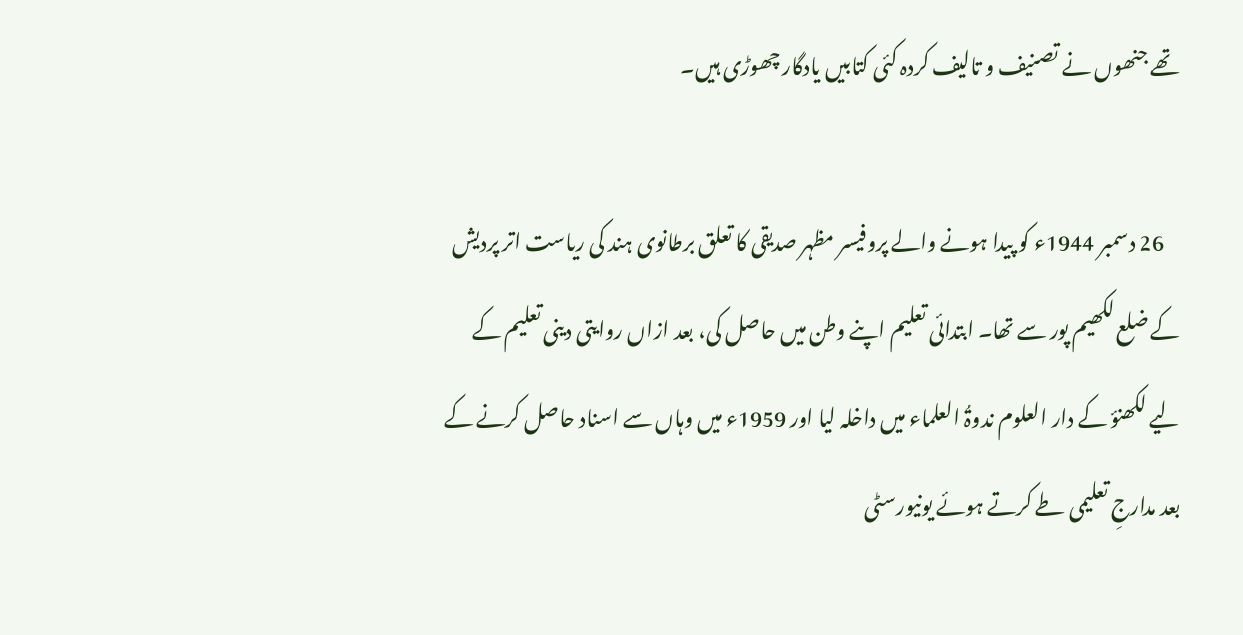تھے جنھوں نے تصنیف و تالیف کردہ کئی کتابیں یادگار چھوڑی ہیں۔

    26 دسمبر 1944ء کو پیدا ہونے والے پروفیسر مظہر صدیقی کا تعلق برطانوی ہند کی ریاست اتر پردیش کے ضلع لکھیم پور سے تھا۔ ابتدائی تعلیم اپنے وطن میں حاصل کی، بعد ازاں روایتی دینی تعلیم کے لیے لکھنؤ کے دار العلوم ندوۃُ العلماء میں داخلہ لیا اور 1959ء میں وہاں سے اسناد حاصل کرنے کے بعد مدارجِ تعلیمی طے کرتے ہوئے یونیورسٹی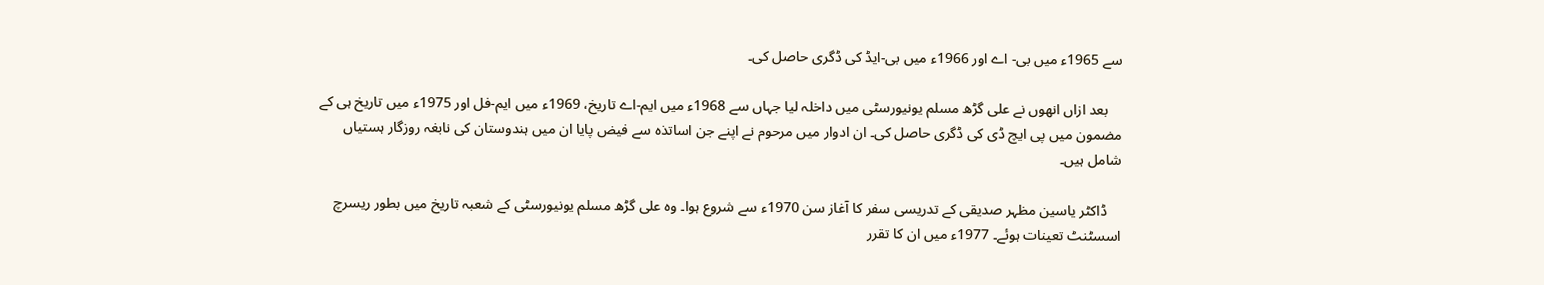سے 1965ء میں بی- اے اور 1966ء میں بی-ایڈ کی ڈگری حاصل کی۔

    بعد ازاں انھوں نے علی گڑھ مسلم یونیورسٹی میں داخلہ لیا جہاں سے 1968ء میں ایم-اے تاریخ، 1969ء میں ایم-فل اور 1975ء میں تاریخ ہی کے مضمون میں پی ایچ ڈی کی ڈگری حاصل کی۔ ان ادوار میں مرحوم نے اپنے جن اساتذہ سے فیض پایا ان میں ہندوستان کی نابغہ روزگار ہستیاں شامل ہیں۔

    ڈاکٹر یاسین مظہر صدیقی کے تدریسی سفر کا آغاز سن 1970ء سے شروع ہوا۔ وہ علی گڑھ مسلم یونیورسٹی کے شعبہ تاریخ میں بطور ریسرچ اسسٹنٹ تعینات ہوئے۔ 1977ء میں ان کا تقرر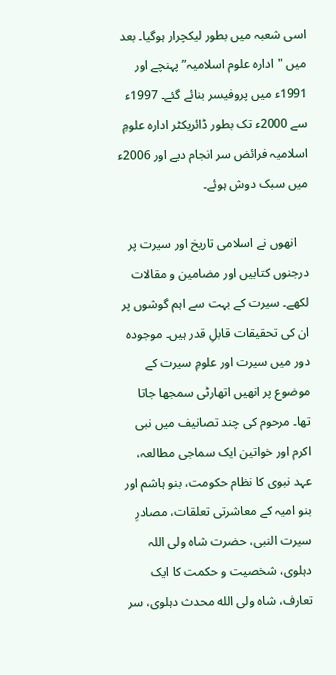اسی شعبہ میں بطور لیکچرار ہوگیا۔ بعد میں "ادارہ علوم اسلامیہ” پہنچے اور 1991ء میں پروفیسر بنائے گئے۔ 1997ء سے 2000ء تک بطور ڈائریکٹر ادارہ علومِ اسلامیہ فرائض سر انجام دیے اور 2006ء میں سبک دوش ہوئے۔

    انھوں نے اسلامی تاریخ اور سیرت پر درجنوں کتابیں اور مضامین و مقالات لکھے۔ سیرت کے بہت سے اہم گوشوں پر ان کی تحقیقات قابلِ قدر ہیں۔ موجودہ دور میں سیرت اور علومِ سیرت کے موضوع پر انھیں اتھارٹی سمجھا جاتا تھا۔ مرحوم کی چند تصانیف میں نبی اکرم اور خواتین ایک سماجی مطالعہ، عہد نبوی کا نظام حکومت، بنو ہاشم اور بنو امیہ کے معاشرتی تعلقات، مصادرِ سیرت النبی، حضرت شاہ ولی اللہ دہلوی، شخصیت و حکمت کا ایک تعارف، شاہ ولی الله محدث دہلوی، سر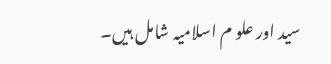سید اور علو م اسلامیہ شامل ہیں۔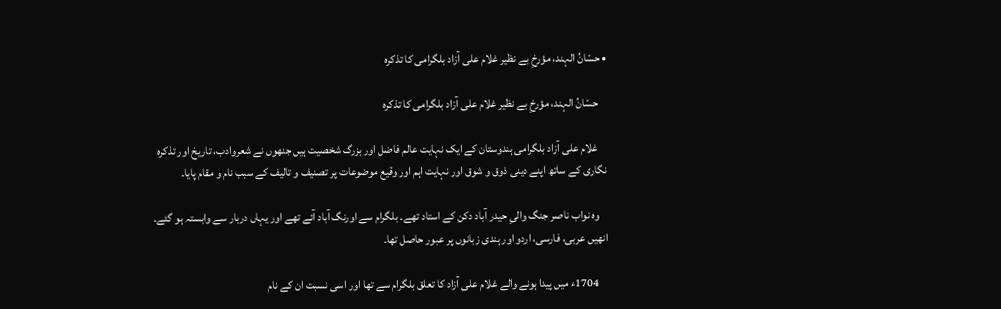• حسّانُ الہند، مؤرخِ بے نظیر غلام علی آزاد بلگرامی کا تذکرہ

    حسّانُ الہند، مؤرخِ بے نظیر غلام علی آزاد بلگرامی کا تذکرہ

    غلام علی آزاد بلگرامی ہندوستان کے ایک نہایت عالم فاضل اور بزرگ شخصیت ہیں جنھوں نے شعروادب، تاریخ اور تذکرہ نگاری کے ساتھ اپنے دینی ذوق و شوق اور نہایت اہم اور وقیع موضوعات پر تصنیف و تالیف کے سبب نام و مقام پایا۔

    وہ نواب ناصر جنگ والیِ حیدر آباد دکن کے استاد تھے۔ بلگرام سے اورنگ آباد آئے تھے اور یہاں دربار سے وابستہ ہو گئے۔ انھیں عربی، فارسی، اردو اور ہندی زبانوں پر عبور حاصل تھا۔

    1704ء میں پیدا ہونے والے غلام علی آزاد کا تعلق بلگرام سے تھا اور اسی نسبت ان کے نام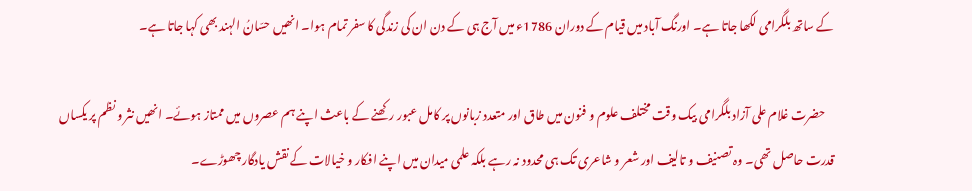کے ساتھ بلگرامی لکھا جاتا ہے۔ اورنگ آباد میں قیام کے دوران 1786ء میں آج ہی کے دن ان کی زندگی کا سفر تمام ہوا۔ انھیں حسّانُ الہند بھی کہا جاتا ہے۔

    حضرت غلام علی آزاد بلگرامی بیک وقت مختلف علوم و فنون میں طاق اور متعدد زبانوں پر کامل عبور رکھنے کے باعث اپنے ہم عصروں میں ممتاز ہوئے۔ انھیں نثر و نظم پر یکساں قدرت حاصل تھی۔ وہ تصنیف و تالیف اور شعر و شاعری تک ہی محدود نہ رہے بلکہ علمی میدان میں اپنے افکار و خیالات کے نقش یادگار چھوڑے۔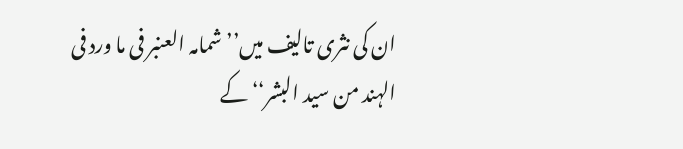ان کی نثری تالیف میں’’شمامہ العنبر فی ما ورد فی الہند من سید البشر‘‘ کے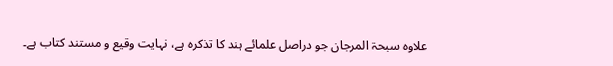علاوہ سبحۃ المرجان جو دراصل علمائے ہند کا تذکرہ ہے، نہایت وقیع و مستند کتاب ہے۔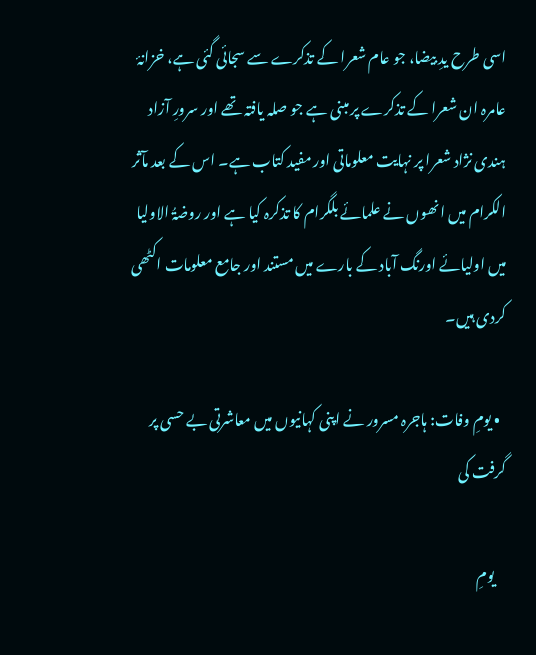اسی طرح یدِ بیضا، جو عام شعرا کے تذکرے سے سجائی گئی ہے، خزانۂ عامرہ ان شعرا کے تذکرے پر مبنی ہے جو صلہ یافتہ تھے اور سرورِ آزاد ہندی نژاد شعرا پر نہایت معلوماتی اور مفید کتاب ہے۔ اس کے بعد مآثر الکرام میں انھوں نے علمائے بلگرام کا تذکرہ کیا ہے اور روضۃُ الاولیا میں اولیائے اورنگ آباد کے بارے میں‌ مستند اور جامع معلومات اکٹھی کردی ہیں۔

  • یومِ وفات: ہاجرہ مسرور نے اپنی کہانیوں میں معاشرتی بے حسی پر گرفت کی

    یومِ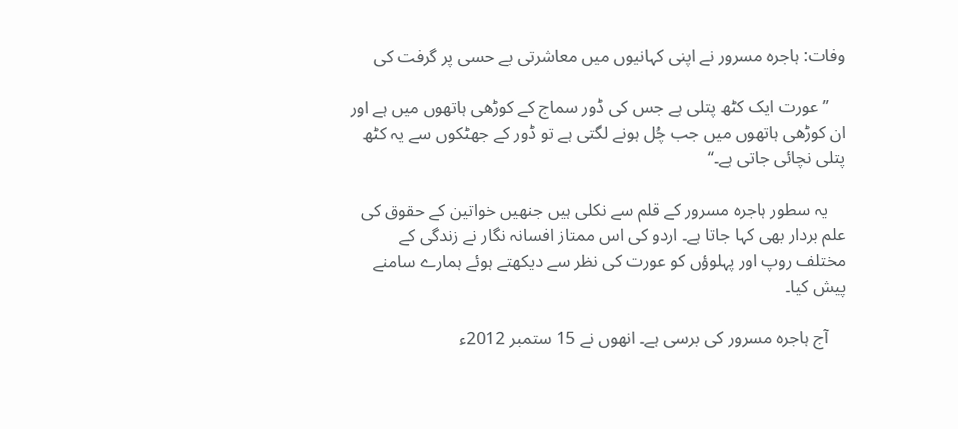وفات: ہاجرہ مسرور نے اپنی کہانیوں میں معاشرتی بے حسی پر گرفت کی

    ’’عورت ایک کٹھ پتلی ہے جس کی ڈور سماج کے کوڑھی ہاتھوں میں ہے اور ان کوڑھی ہاتھوں میں جب چُل ہونے لگتی ہے تو ڈور کے جھٹکوں سے یہ کٹھ پتلی نچائی جاتی ہے۔‘‘

    یہ سطور ہاجرہ مسرور کے قلم سے نکلی ہیں جنھیں خواتین کے حقوق کی علم بردار بھی کہا جاتا ہے۔ اردو کی اس ممتاز افسانہ نگار نے زندگی کے مختلف روپ اور پہلوؤں کو عورت کی نظر سے دیکھتے ہوئے ہمارے سامنے پیش کیا۔

    آج ہاجرہ مسرور کی برسی ہے۔ انھوں نے 15 ستمبر 2012ء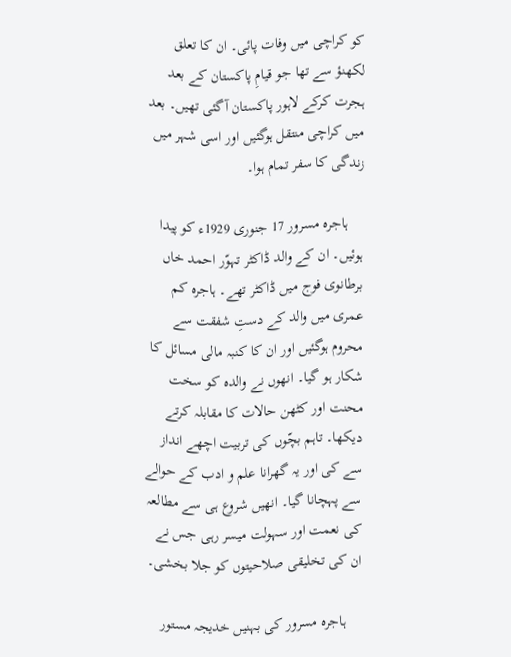کو کراچی میں‌ وفات پائی۔ ان کا تعلق لکھنؤ سے تھا جو قیامِ پاکستان کے بعد ہجرت کرکے لاہور پاکستان آگئی تھیں۔ بعد میں کراچی منتقل ہوگئیں اور اسی شہر میں زندگی کا سفر تمام ہوا۔

    ہاجرہ مسرور 17 جنوری 1929ء کو پیدا ہوئیں۔ ان کے والد ڈاکٹر تہوّر احمد خاں برطانوی فوج میں ڈاکٹر تھے۔ ہاجرہ کم عمری میں والد کے دستِ شفقت سے محروم ہوگئیں اور ان کا کنبہ مالی مسائل کا شکار ہو گیا۔ انھوں نے والدہ کو سخت محنت اور کٹھن حالات کا مقابلہ کرتے دیکھا۔ تاہم بچّوں کی تربیت اچھے انداز سے کی اور یہ گھرانا علم و ادب کے حوالے سے پہچانا گیا۔ انھیں شروع ہی سے مطالعہ کی نعمت اور سہولت میسر رہی جس نے ان کی تخلیقی صلاحیتوں کو جلا بخشی۔

    ہاجرہ مسرور کی بہنیں خدیجہ مستور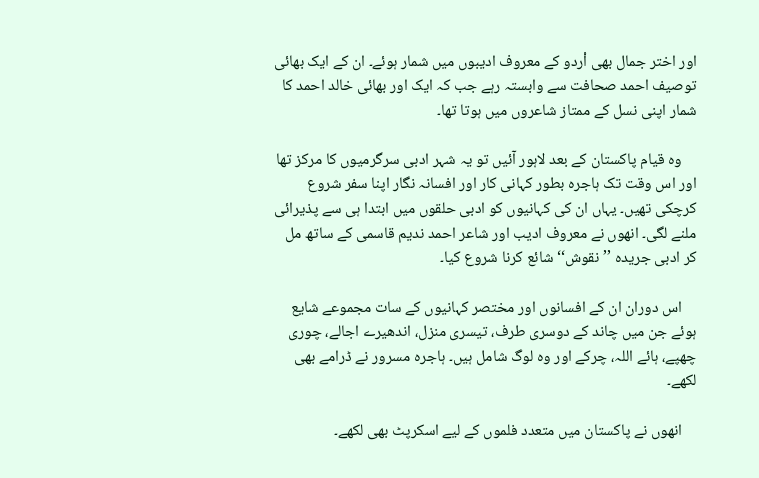اور اختر جمال بھی اْردو کے معروف ادیبوں میں‌ شمار ہوئے۔ ان کے ایک بھائی توصیف احمد صحافت سے وابستہ رہے جب کہ ایک اور بھائی خالد احمد کا شمار اپنی نسل کے ممتاز شاعروں میں ہوتا تھا۔

    وہ قیام پاکستان کے بعد لاہور آئیں تو یہ شہر ادبی سرگرمیوں کا مرکز تھا اور اس وقت تک ہاجرہ بطور کہانی کار اور افسانہ نگار اپنا سفر شروع کرچکی تھیں۔ یہاں ان کی کہانیوں کو ادبی حلقوں میں ابتدا ہی سے پذیرائی ملنے لگی۔ انھوں نے معروف ادیب اور شاعر احمد ندیم قاسمی کے ساتھ مل کر ادبی جریدہ ’’نقوش‘‘ شائع کرنا شروع کیا۔

    اس دوران ان کے افسانوں اور مختصر کہانیوں کے سات مجموعے شایع ہوئے جن میں چاند کے دوسری طرف، تیسری منزل، اندھیرے اجالے، چوری چھپے، ہائے اللہ، چرکے اور وہ لوگ شامل ہیں۔ ہاجرہ مسرور نے ڈرامے بھی لکھے۔

    انھوں نے پاکستان میں متعدد فلموں کے لیے اسکرپٹ بھی لکھے۔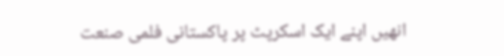انھیں اپنے ایک اسکرپٹ پر پاکستانی فلمی صنعت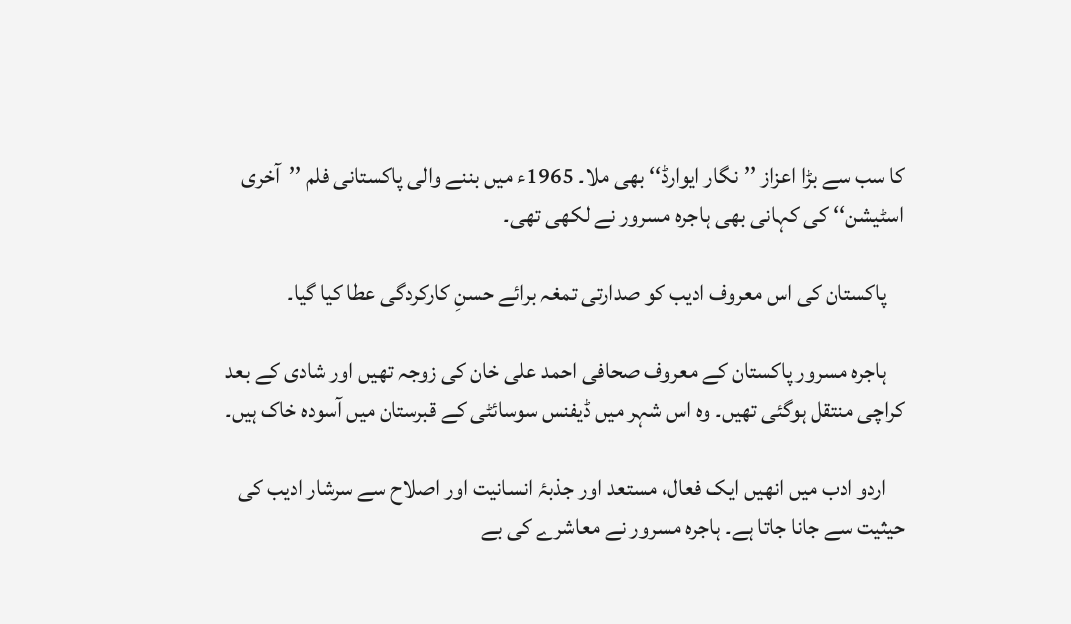کا سب سے بڑا اعزاز ’’نگار ایوارڈ‘‘ بھی ملا۔ 1965ء میں بننے والی پاکستانی فلم ’’آخری اسٹیشن‘‘ کی کہانی بھی ہاجرہ مسرور نے لکھی تھی۔

    پاکستان کی اس معروف ادیب کو صدارتی تمغہ برائے حسنِ کارکردگی عطا کیا گیا۔

    ہاجرہ مسرور پاکستان کے معروف صحافی احمد علی خان کی زوجہ تھیں اور شادی کے بعد کراچی منتقل ہوگئی تھیں۔ وہ اس شہر میں ڈیفنس سوسائٹی کے قبرستان میں آسودہ خاک ہیں۔

    اردو ادب میں انھیں ایک فعال، مستعد اور جذبۂ انسانیت اور اصلاح سے سرشار ادیب کی حیثیت سے جانا جاتا ہے۔ ہاجرہ مسرور نے معاشرے کی بے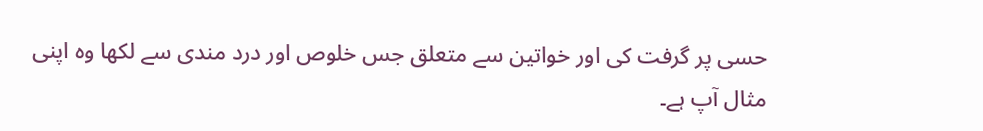حسی پر گرفت کی اور خواتین سے متعلق جس خلوص اور درد مندی سے لکھا وہ اپنی مثال آپ ہے۔